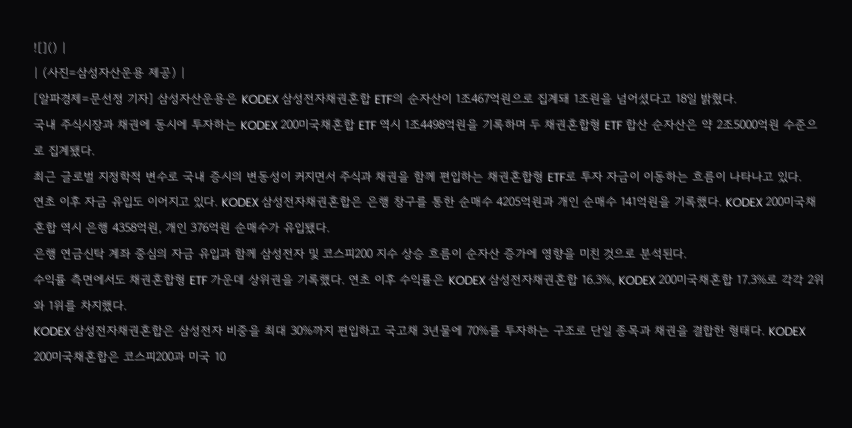![]() |
| (사진=삼성자산운용 제공) |
[알파경제=문선정 기자] 삼성자산운용은 KODEX 삼성전자채권혼합 ETF의 순자산이 1조467억원으로 집계돼 1조원을 넘어셨다고 18일 밝혔다.
국내 주식시장과 채권에 동시에 투자하는 KODEX 200미국채혼합 ETF 역시 1조4498억원을 기록하며 두 채권혼합형 ETF 합산 순자산은 약 2조5000억원 수준으로 집계됐다.
최근 글로벌 지정학적 변수로 국내 증시의 변동성이 커지면서 주식과 채권을 함께 편입하는 채권혼합형 ETF로 투자 자금이 이동하는 흐름이 나타나고 있다.
연초 이후 자금 유입도 이어지고 있다. KODEX 삼성전자채권혼합은 은행 창구를 통한 순매수 4205억원과 개인 순매수 141억원을 기록했다. KODEX 200미국채혼합 역시 은행 4358억원, 개인 376억원 순매수가 유입됐다.
은행 연금신탁 계좌 중심의 자금 유입과 함께 삼성전자 및 코스피200 지수 상승 흐름이 순자산 증가에 영향을 미친 것으로 분석된다.
수익률 측면에서도 채권혼합형 ETF 가운데 상위권을 기록했다. 연초 이후 수익률은 KODEX 삼성전자채권혼합 16.3%, KODEX 200미국채혼합 17.3%로 각각 2위와 1위를 차지했다.
KODEX 삼성전자채권혼합은 삼성전자 비중을 최대 30%까지 편입하고 국고채 3년물에 70%를 투자하는 구조로 단일 종목과 채권을 결합한 형태다. KODEX 200미국채혼합은 코스피200과 미국 10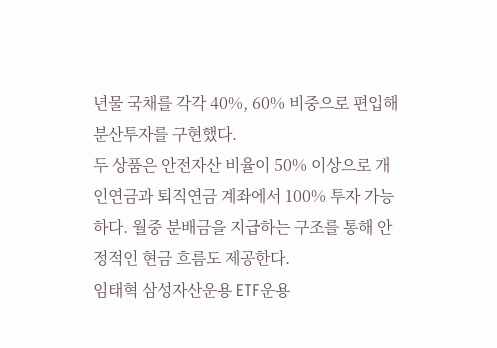년물 국채를 각각 40%, 60% 비중으로 편입해 분산투자를 구현했다.
두 상품은 안전자산 비율이 50% 이상으로 개인연금과 퇴직연금 계좌에서 100% 투자 가능하다. 월중 분배금을 지급하는 구조를 통해 안정적인 현금 흐름도 제공한다.
임태혁 삼성자산운용 ETF운용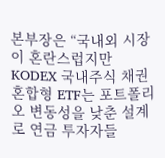본부장은 “국내외 시장이 혼란스럽지만 KODEX 국내주식 채권혼합형 ETF는 포트폴리오 변동성을 낮춘 설계로 연금 투자자들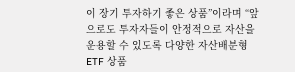이 장기 투자하기 좋은 상품”이라며 “앞으로도 투자자들이 안정적으로 자산을 운용할 수 있도록 다양한 자산배분형 ETF 상품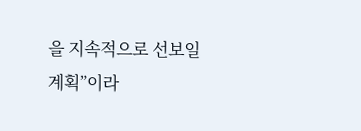을 지속적으로 선보일 계획”이라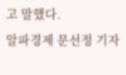고 말했다.
알파경제 문선정 기자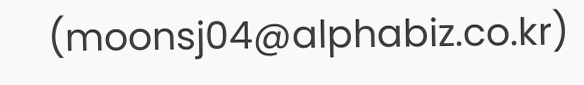(moonsj04@alphabiz.co.kr)